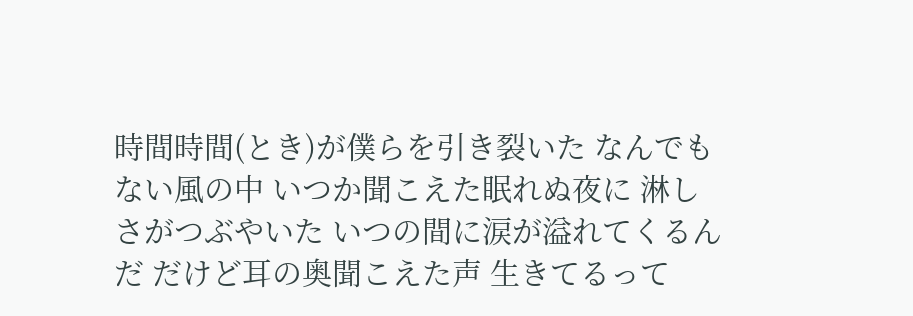時間時間(とき)が僕らを引き裂いた なんでもない風の中 いつか聞こえた眠れぬ夜に 淋しさがつぶやいた いつの間に涙が溢れてくるんだ だけど耳の奥聞こえた声 生きてるって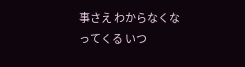事さえ わからなくなってくる いつ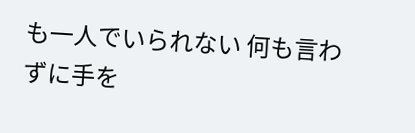も一人でいられない 何も言わずに手を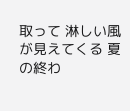取って 淋しい風が見えてくる 夏の終わ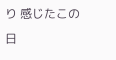り 感じたこの日